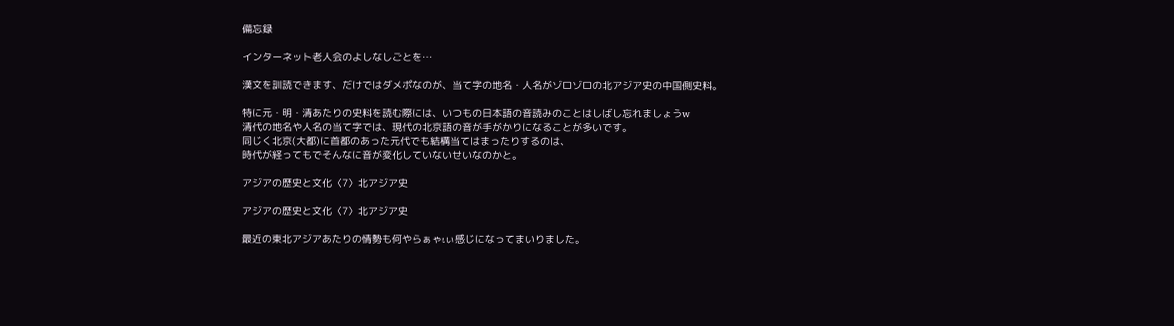備忘録

インターネット老人会のよしなしごとを…

漢文を訓読できます、だけではダメポなのが、当て字の地名・人名がゾロゾロの北アジア史の中国側史料。

特に元・明・清あたりの史料を読む際には、いつもの日本語の音読みのことはしばし忘れましょうw
清代の地名や人名の当て字では、現代の北京語の音が手がかりになることが多いです。
同じく北京(大都)に首都のあった元代でも結構当てはまったりするのは、
時代が経ってもでそんなに音が変化していないせいなのかと。

アジアの歴史と文化〈7〉北アジア史

アジアの歴史と文化〈7〉北アジア史

最近の東北アジアあたりの情勢も何やらぁゃιぃ感じになってまいりました。